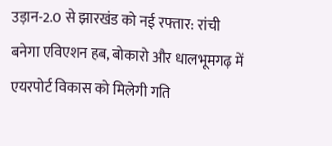उड़ान-2.0 से झारखंड को नई रफ्तार: रांची बनेगा एविएशन हब, बोकारो और धालभूमगढ़ में एयरपोर्ट विकास को मिलेगी गति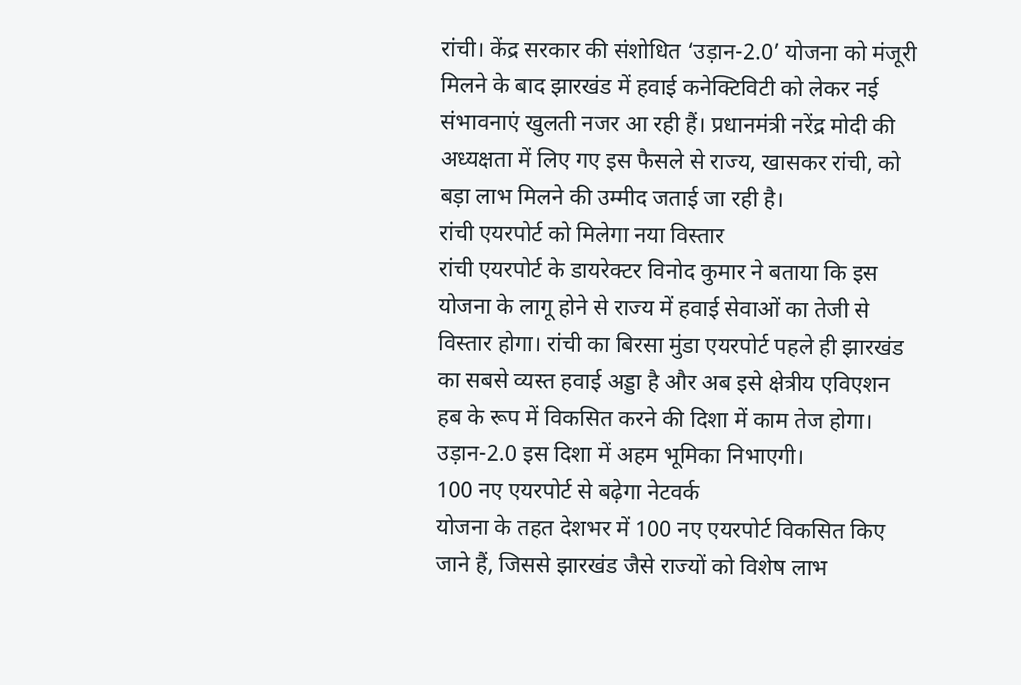रांची। केंद्र सरकार की संशोधित ‘उड़ान-2.0’ योजना को मंजूरी मिलने के बाद झारखंड में हवाई कनेक्टिविटी को लेकर नई संभावनाएं खुलती नजर आ रही हैं। प्रधानमंत्री नरेंद्र मोदी की अध्यक्षता में लिए गए इस फैसले से राज्य, खासकर रांची, को बड़ा लाभ मिलने की उम्मीद जताई जा रही है।
रांची एयरपोर्ट को मिलेगा नया विस्तार
रांची एयरपोर्ट के डायरेक्टर विनोद कुमार ने बताया कि इस योजना के लागू होने से राज्य में हवाई सेवाओं का तेजी से विस्तार होगा। रांची का बिरसा मुंडा एयरपोर्ट पहले ही झारखंड का सबसे व्यस्त हवाई अड्डा है और अब इसे क्षेत्रीय एविएशन हब के रूप में विकसित करने की दिशा में काम तेज होगा। उड़ान-2.0 इस दिशा में अहम भूमिका निभाएगी।
100 नए एयरपोर्ट से बढ़ेगा नेटवर्क
योजना के तहत देशभर में 100 नए एयरपोर्ट विकसित किए जाने हैं, जिससे झारखंड जैसे राज्यों को विशेष लाभ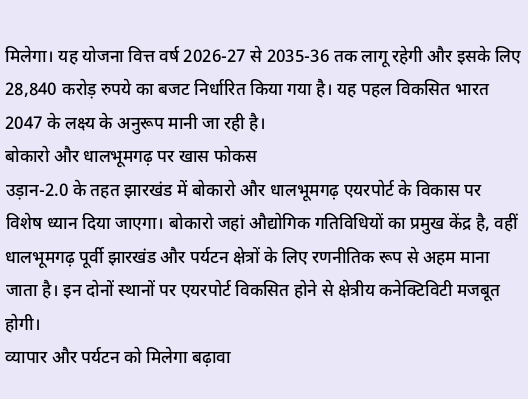मिलेगा। यह योजना वित्त वर्ष 2026-27 से 2035-36 तक लागू रहेगी और इसके लिए 28,840 करोड़ रुपये का बजट निर्धारित किया गया है। यह पहल विकसित भारत 2047 के लक्ष्य के अनुरूप मानी जा रही है।
बोकारो और धालभूमगढ़ पर खास फोकस
उड़ान-2.0 के तहत झारखंड में बोकारो और धालभूमगढ़ एयरपोर्ट के विकास पर विशेष ध्यान दिया जाएगा। बोकारो जहां औद्योगिक गतिविधियों का प्रमुख केंद्र है, वहीं धालभूमगढ़ पूर्वी झारखंड और पर्यटन क्षेत्रों के लिए रणनीतिक रूप से अहम माना जाता है। इन दोनों स्थानों पर एयरपोर्ट विकसित होने से क्षेत्रीय कनेक्टिविटी मजबूत होगी।
व्यापार और पर्यटन को मिलेगा बढ़ावा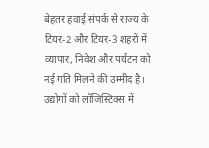बेहतर हवाई संपर्क से राज्य के टियर-2 और टियर-3 शहरों में व्यापार, निवेश और पर्यटन को नई गति मिलने की उम्मीद है। उद्योगों को लॉजिस्टिक्स में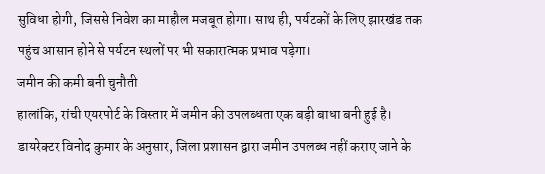सुविधा होगी, जिससे निवेश का माहौल मजबूत होगा। साथ ही, पर्यटकों के लिए झारखंड तक पहुंच आसान होने से पर्यटन स्थलों पर भी सकारात्मक प्रभाव पड़ेगा।
जमीन की कमी बनी चुनौती
हालांकि, रांची एयरपोर्ट के विस्तार में जमीन की उपलब्धता एक बड़ी बाधा बनी हुई है। डायरेक्टर विनोद कुमार के अनुसार, जिला प्रशासन द्वारा जमीन उपलब्ध नहीं कराए जाने के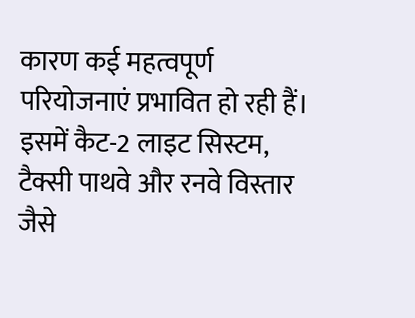कारण कई महत्वपूर्ण परियोजनाएं प्रभावित हो रही हैं। इसमें कैट-2 लाइट सिस्टम, टैक्सी पाथवे और रनवे विस्तार जैसे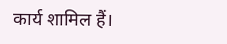कार्य शामिल हैं।